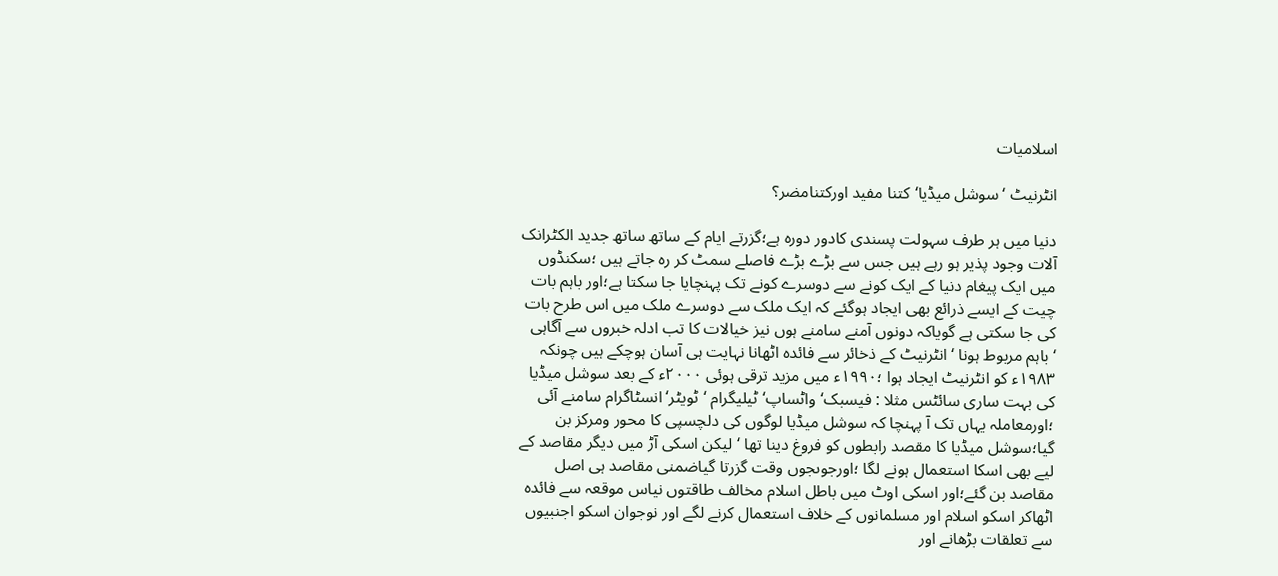اسلامیات

انٹرنیٹ ‘سوشل میڈیا‘کتنا مفید اورکتنامضر؟

دنیا میں ہر طرف سہولت پسندی کادور دورہ ہے؛گزرتے ایام کے ساتھ ساتھ جدید الکٹرانک آلات وجود پذیر ہو رہے ہیں جس سے بڑے بڑے فاصلے سمٹ کر رہ جاتے ہیں ؛سکنڈوں میں ایک پیغام دنیا کے ایک کونے سے دوسرے کونے تک پہنچایا جا سکتا ہے؛اور باہم بات چیت کے ایسے ذرائع بھی ایجاد ہوگئے کہ ایک ملک سے دوسرے ملک میں اس طرح بات کی جا سکتی ہے گویاکہ دونوں آمنے سامنے ہوں نیز خیالات کا تب ادلہ خبروں سے آگاہی ‘باہم مربوط ہونا ‘انٹرنیٹ کے ذخائر سے فائدہ اٹھانا نہایت ہی آسان ہوچکے ہیں چونکہ ۱۹۸۳ء کو انٹرنیٹ ایجاد ہوا ؛۱۹۹۰ء میں مزید ترقی ہوئی ۲۰۰۰ء کے بعد سوشل میڈیا کی بہت ساری سائٹس مثلا : فیسبک‘واٹساپ‘ٹیلیگرام ‘ٹویٹر‘انسٹاگرام سامنے آئی ؛اورمعاملہ یہاں تک آ پہنچا کہ سوشل میڈیا لوگوں کی دلچسپی کا محور ومرکز بن گیا؛سوشل میڈیا کا مقصد رابطوں کو فروغ دینا تھا ‘لیکن اسکی آڑ میں دیگر مقاصد کے لیے بھی اسکا استعمال ہونے لگا ؛اورجوںجوں وقت گزرتا گیاضمنی مقاصد ہی اصل مقاصد بن گئے؛اور اسکی اوٹ میں باطل اسلام مخالف طاقتوں نیاس موقعہ سے فائدہ اٹھاکر اسکو اسلام اور مسلمانوں کے خلاف استعمال کرنے لگے اور نوجوان اسکو اجنبیوں سے تعلقات بڑھانے اور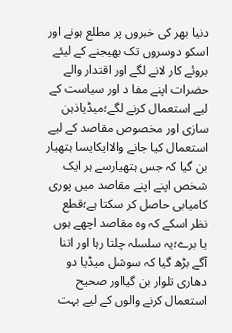دنیا بھر کی خبروں پر مطلع ہونے اور اسکو دوسروں تک بھیجنے کے لیئے بروئے کار لانے لگے اور اقتدار والے حضرات اپنے مفا د اور سیاست کے لیے استعمال کرنے لگے؛میڈیاذہن سازی اور مخصوص مقاصد کے لیے استعمال کیا جانے والاایکایسا ہتھیار بن گیا کہ جس ہتھیارسے ہر ایک شخص اپنے اپنے مقاصد میں پوری کامیابی حاصل کر سکتا ہے؛قطع نظر اسکے کہ وہ مقاصد اچھے ہوں یا برے؛یہ سلسلہ چلتا رہا اور اتنا آگے بڑھ گیا کہ سوشل میڈیا دو دھاری تلوار بن گیااور صحیح استعمال کرنے والوں کے لیے بہت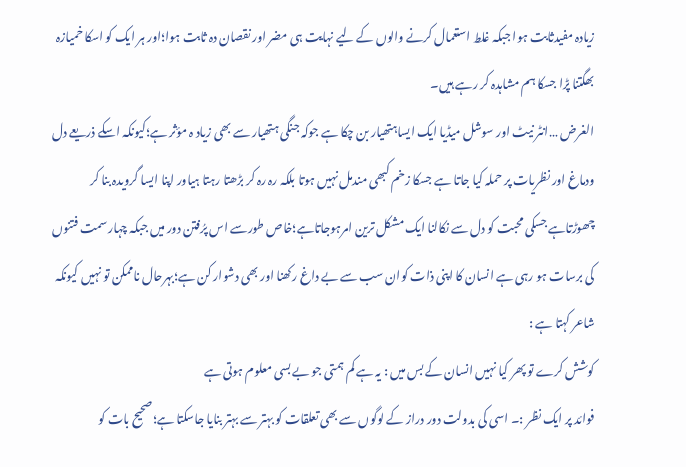زیادہ مفیدثابت ہوا جبکہ غلط استعمال کرنے والوں کے لیے نہایت ہی مضر اور نقصان دہ ثابت ہوا؛اور ہر ایک کو اسکا خمیازہ بھگتنا پڑا جسکا ہم مشاہدہ کر رہے ہیں۔
الغرض …انٹر نیٹ اور سوشل میڈیا ایک ایساہتھیار بن چکا ہے جوکہ جنگی ہتھیار سے بھی زیاد ہ مؤثر ہے؛کیونکہ اسکے ذریعے دل ودماغ اور نظریات پر حملہ کیا جاتا ہے جسکا زخم کبھی مندمل نہیں ہوتا بلکہ رہ رہ کر بڑھتا رہتا ہیاور اپنا ایسا گرویدہ بنا کر چھوڑتاہے جسکی محبت کو دل سے نکالنا ایک مشکل ترین امرہوجاتاہے؛خاص طورسے اس پرُفتن دور میں جبکہ چہار سمت فتنوں کی برسات ہو رہی ہے انسان کا اپنی ذات کوان سب سے بے داغ رکھنا اور بھی دشوار کن ہے؛بہرحال ناممکن تو نہیں کیونکہ شاعر کہتا ہے :
کوشش کرے تو پھر کیا نہیں انسان کے بس میں : یہ ہے کم ہمتی جو بے بسی معلوم ہوتی ہے
فوائد پر ایک نظر :۔ اسی کی بدولت دور دراز کے لوگوں سے بھی تعلقات کو بہتر سے بہتر بنایا جاسکتا ہے؛صحیح بات کو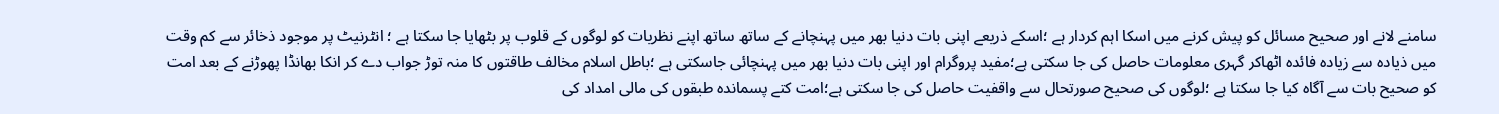سامنے لانے اور صحیح مسائل کو پیش کرنے میں اسکا اہم کردار ہے ؛اسکے ذریعے اپنی بات دنیا بھر میں پہنچانے کے ساتھ ساتھ اپنے نظریات کو لوگوں کے قلوب پر بٹھایا جا سکتا ہے ؛ انٹرنیٹ پر موجود ذخائر سے کم وقت میں ذیادہ سے زیادہ فائدہ اٹھاکر گہری معلومات حاصل کی جا سکتی ہے؛مفید پروگرام اور اپنی بات دنیا بھر میں پہنچائی جاسکتی ہے ؛باطل اسلام مخالف طاقتوں کا منہ توڑ جواب دے کر انکا بھانڈا پھوڑنے کے بعد امت کو صحیح بات سے آگاہ کیا جا سکتا ہے ؛لوگوں کی صحیح صورتحال سے واقفیت حاصل کی جا سکتی ہے؛امت کتے پسماندہ طبقوں کی مالی امداد کی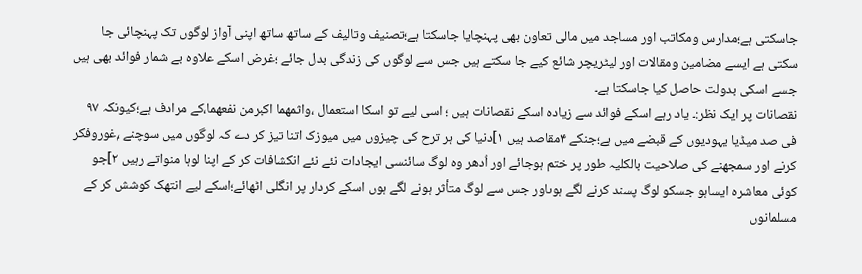جاسکتی ہے؛مدارس ومکاتب اور مساجد میں مالی تعاون بھی پہنچایا جاسکتا ہے؛تصنیف وتالیف کے ساتھ ساتھ اپنی آواز لوگوں تک پہنچائی جا سکتی ہے ایسے مضامین ومقالات اور لیٹریچر شائع کیے جا سکتے ہیں جس سے لوگوں کی زندگی بدل جائے ؛غرض اسکے علاوہ بے شمار فوائد بھی ہیں جسے اسکی بدولت حاصل کیا جاسکتا ہے۔
نقصانات پر ایک نظر:۔ یاد رہے اسکے فوائد سے زیادہ اسکے نقصانات ہیں ؛ اسی لیے تو اسکا استعمال ،واثمھما اکبرمن نفعھما،کے مرادف ہے؛کیونکہ ۹۷ فی صد میڈیا یہودیوں کے قبضے میں ہے؛جنکے ۴مقاصد ہیں ۱]دنیا کی ہر ترح کی چیزوں میں میوزک اتنا تیز کر دے کہ لوگوں میں سوچنے ،ٖغوروفکر کرنے اور سمجھنے کی صلاحیت بالکلیہ طور پر ختم ہوجائے اور اُدھر وہ لوگ سائنسی ایجادات نئے نئے انکشافات کر کے اپنا لوہا منواتے رہیں ۲]جو کوئی معاشرہ ایساہو جسکو لوگ پسند کرنے لگے ہوںاور جس سے لوگ متأثر ہونے لگے ہوں اسکے کردار پر انگلی اٹھائے؛اسکے لیے انتھک کوشش کر کے مسلمانوں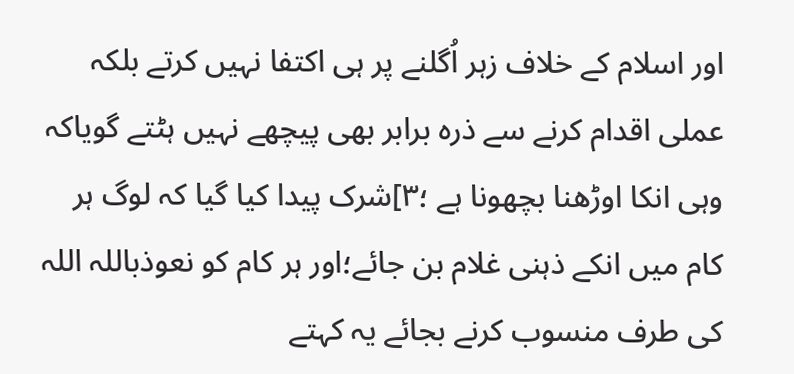اور اسلام کے خلاف زہر اُگلنے پر ہی اکتفا نہیں کرتے بلکہ عملی اقدام کرنے سے ذرہ برابر بھی پیچھے نہیں ہٹتے گویاکہ وہی انکا اوڑھنا بچھونا ہے ؛۳]شرک پیدا کیا گیا کہ لوگ ہر کام میں انکے ذہنی غلام بن جائے؛اور ہر کام کو نعوذباللہ اللہ کی طرف منسوب کرنے بجائے یہ کہتے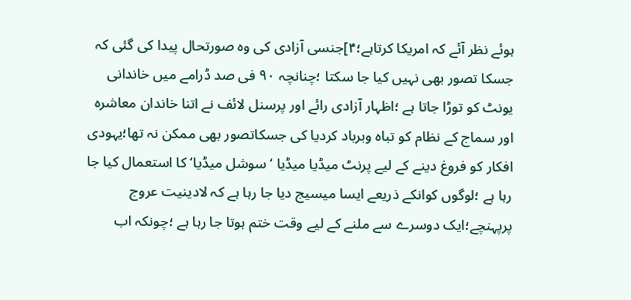ہوئے نظر آئے کہ امریکا کرتاہے؛۴]جنسی آزادی کی وہ صورتحال پیدا کی گئی کہ جسکا تصور بھی نہیں کیا جا سکتا ؛چنانچہ ۹۰ فی صد ڈرامے میں خاندانی یونٹ کو توڑا جاتا ہے ؛اظہار آزادی رائے اور پرسنل لائف نے اتنا خاندان معاشرہ اور سماج کے نظام کو تباہ وبرباد کردیا کی جسکاتصور بھی ممکن نہ تھا؛یہودی افکار کو فروغ دینے کے لیے پرنٹ میڈیا میڈیا ‘سوشل میڈیا‘کا استعمال کیا جا رہا ہے ؛لوگوں کوانکے ذریعے ایسا میسیج دیا جا رہا ہے کہ لادینیت عروج پرپہنچے؛ایک دوسرے سے ملنے کے لیے وقت ختم ہوتا جا رہا ہے ؛چونکہ اب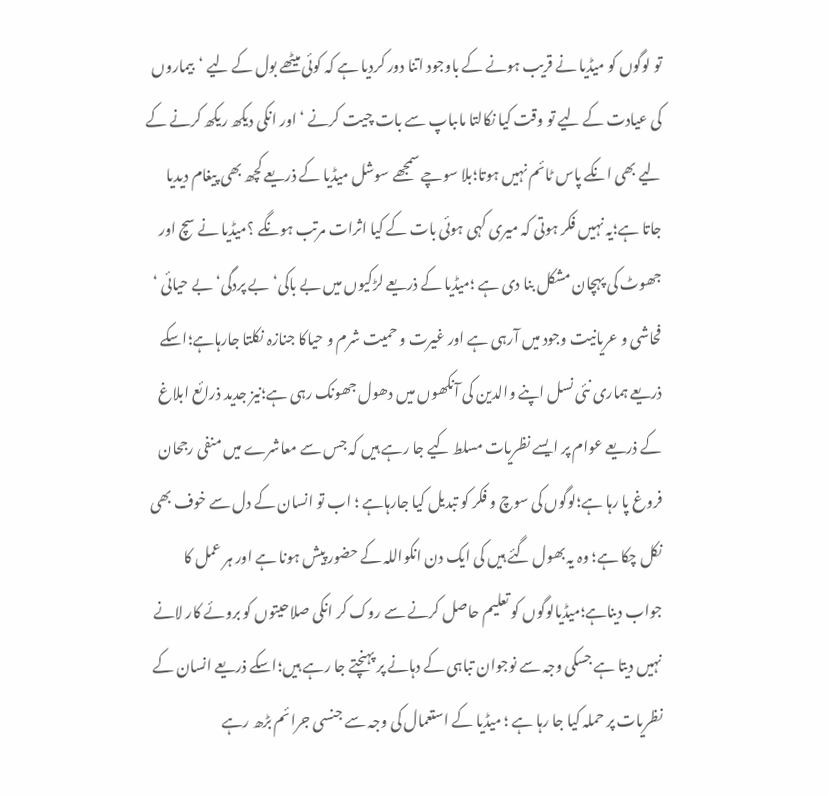تو لوگوں کو میڈیا نے قریب ہونے کے باوجود اتنا دور کردیا ہے کہ کوئی میٹھے بول کے لیے ‘بیماروں کی عیادت کے لیے تو وقت کیا نکالتا ماںباپ سے بات چیت کرنے ‘اور انکی دیکھ ریکھ کرنے کے لیے بھی انکے پاس ٹائم نہیں ہوتا؛بلا سوچے سمجھے سوشل میڈیا کے ذریعے کچھ بھی پیغام دیدیا جاتا ہے؛یہ نہیں فکر ہوتی کہ میری کہی ہوئی بات کے کیا اثرات مرتب ہونگے ؟میڈیا نے سچ اور جھوٹ کی پہچان مشکل بنا دی ہے ؛میڈیا کے ذریعے لڑکیوں میں بے باکی‘بے پردگی‘ بے حیائی ‘ فحاشی و عریانیت وجود میں آرہی ہے اور غیرت و حمیت شرم و حیاکا جنازہ نکلتا جارہاہے؛اسکے ذریعے ہماری نئی نسل اپنے والدین کی آنکھوں میں دھول جھونک رہی ہے؛نیز جدید ذرائع ابلاغ کے ذریعے عوام پر ایسے نظریات مسلط کیے جا رہے ہیں کہ جس سے معاشرے میں منفی رجحان فروغ پا رہا ہے؛لوگوں کی سوچ و فکر کو تبدیل کیا جارہاہے ؛ اب تو انسان کے دل سے خوف بھی نکل چکا ہے؛ وہ یہ بھول گئے ہیں کی ایک دن انکواللہ کے حضور پیش ہونا ہے اور ہر عمل کا جواب دیناہے؛میڈیالوگوں کو تعلیم حاصل کرنے سے روک کر انکی صلاحیتوں کو بروئے کار لانے نہیں دیتا ہے جسکی وجہ سے نوجوان تباہی کے دہانے پر پہنچتے جا رہے ہیں؛اسکے ذریعے انسان کے نظریات پر حملہ کیا جا رہا ہے ؛ میڈیا کے استعمال کی وجہ سے جنسی جرائم بڑھ رہے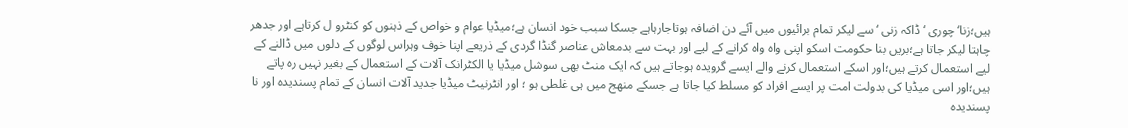ہیں؛زنا‘چوری ‘ڈاکہ زنی ‘سے لیکر تمام برائیوں میں آئے دن اضافہ ہوتاجارہاہے جسکا سبب خود انسان ہے؛میڈیا عوام و خواص کے ذہنوں کو کنٹرو ل کرتاہے اور جدھر چاہتا لیکر جاتا ہے؛بریں بنا حکومت اسکو اپنی واہ واہ کرانے کے لیے اور بہت سے بدمعاش عناصر گنڈا گردی کے ذریعے اپنا خوف وہراس لوگوں کے دلوں میں ڈالنے کے لیے استعمال کرتے ہیں؛اور اسکے استعمال کرنے والے ایسے گرویدہ ہوجاتے ہیں کہ ایک منٹ بھی سوشل میڈیا یا الکٹرانک آلات کے استعمال کے بغیر نہیں رہ پاتے ہیں؛اور اسی میڈیا کی بدولت امت پر ایسے افراد کو مسلط کیا جاتا ہے جسکے منھج میں ہی غلطی ہو ؛ اور انٹرنیٹ میڈیا جدید آلات انسان کے تمام پسندیدہ اور نا پسندیدہ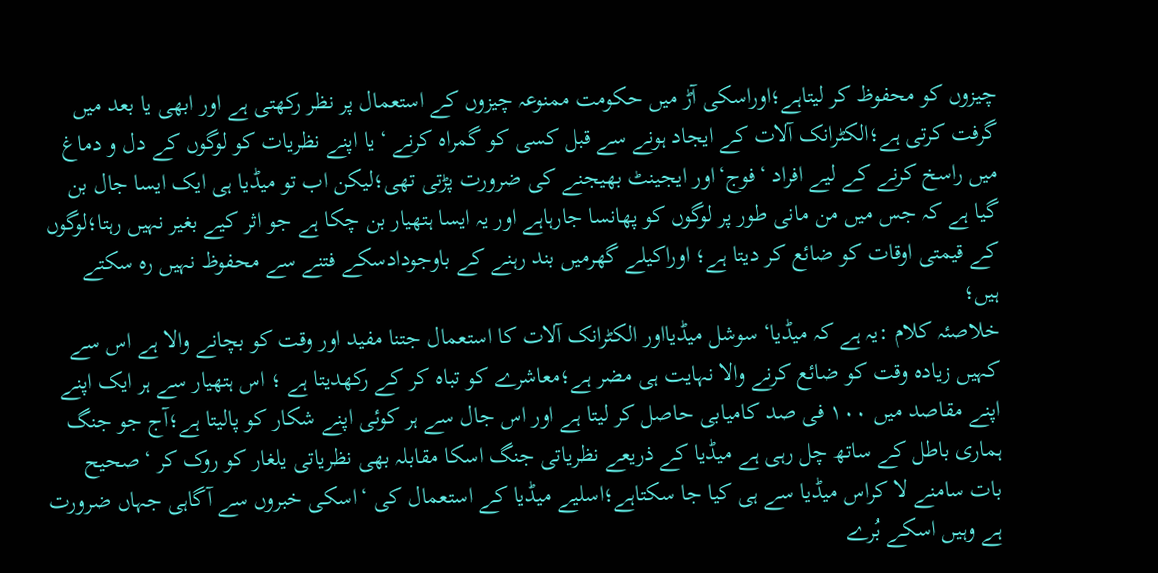چیزوں کو محفوظ کر لیتاہے؛اوراسکی آڑ میں حکومت ممنوعہ چیزوں کے استعمال پر نظر رکھتی ہے اور ابھی یا بعد میں گرفت کرتی ہے؛الکٹرانک آلات کے ایجاد ہونے سے قبل کسی کو گمراہ کرنے ‘یا اپنے نظریات کو لوگوں کے دل و دماغ میں راسخ کرنے کے لیے افراد ‘فوج‘اور ایجینٹ بھیجنے کی ضرورت پڑتی تھی؛لیکن اب تو میڈیا ہی ایک ایسا جال بن گیا ہے کہ جس میں من مانی طور پر لوگوں کو پھانسا جارہاہے اور یہ ایسا ہتھیار بن چکا ہے جو اثر کیے بغیر نہیں رہتا؛لوگوں کے قیمتی اوقات کو ضائع کر دیتا ہے؛ اوراکیلے گھرمیں بند رہنے کے باوجودادسکے فتنے سے محفوظ نہیں رہ سکتے ہیں؛
خلاصئہ کلام :یہ ہے کہ میڈیا‘ سوشل میڈیااور الکٹرانک آلات کا استعمال جتنا مفید اور وقت کو بچانے والا ہے اس سے کہیں زیادہ وقت کو ضائع کرنے والا نہایت ہی مضر ہے؛معاشرے کو تباہ کر کے رکھدیتا ہے ؛ اس ہتھیار سے ہر ایک اپنے اپنے مقاصد میں ۱۰۰ فی صد کامیابی حاصل کر لیتا ہے اور اس جال سے ہر کوئی اپنے شکار کو پالیتا ہے؛آج جو جنگ ہماری باطل کے ساتھ چل رہی ہے میڈیا کے ذریعے نظریاتی جنگ اسکا مقابلہ بھی نظریاتی یلغار کو روک کر ‘صحیح بات سامنے لا کراس میڈیا سے ہی کیا جا سکتاہے؛اسلیے میڈیا کے استعمال کی ‘اسکی خبروں سے آگاہی جہاں ضرورت ہے وہیں اسکے بُرے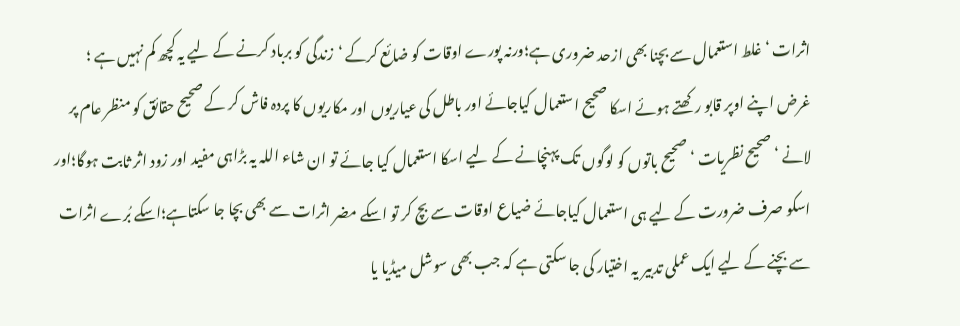اثرات ‘ غلط استعمال سے بچنا بھی ازحد ضروری ہے؛ورنہ پورے اوقات کو ضائع کرکے ‘زندگی کو برباد کرنے کے لیے یہ کچھ کم نہیں ہے ؛ غرض اپنے اوپر قابو رکھتے ہوئے اسکا صحیح استعمال کیاجائے اور باطل کی عیاریوں اور مکاریوں کا پردہ فاش کر کے صحیح حقائق کو منظر عام پر لانے ‘صحیح نظریات ‘صحیح باتوں کو لوگوں تک پہنچانے کے لیے اسکا استعمال کیا جائے تو ان شاء اللہ یہ بڑاہی مفید اور زود اثر ثابت ہوگا؛اور اسکو صرف ضرورت کے لیے ہی استعمال کیاجائے ضیاع اوقات سے بچ کر تو اسکے مضر اثرات سے بھی بچا جا سکتاہے؛اسکے بُرے اثرات سے بچنے کے لیے ایک عملی تدبیر یہ اختیار کی جا سکتی ہے کہ جب بھی سوشل میڈیا یا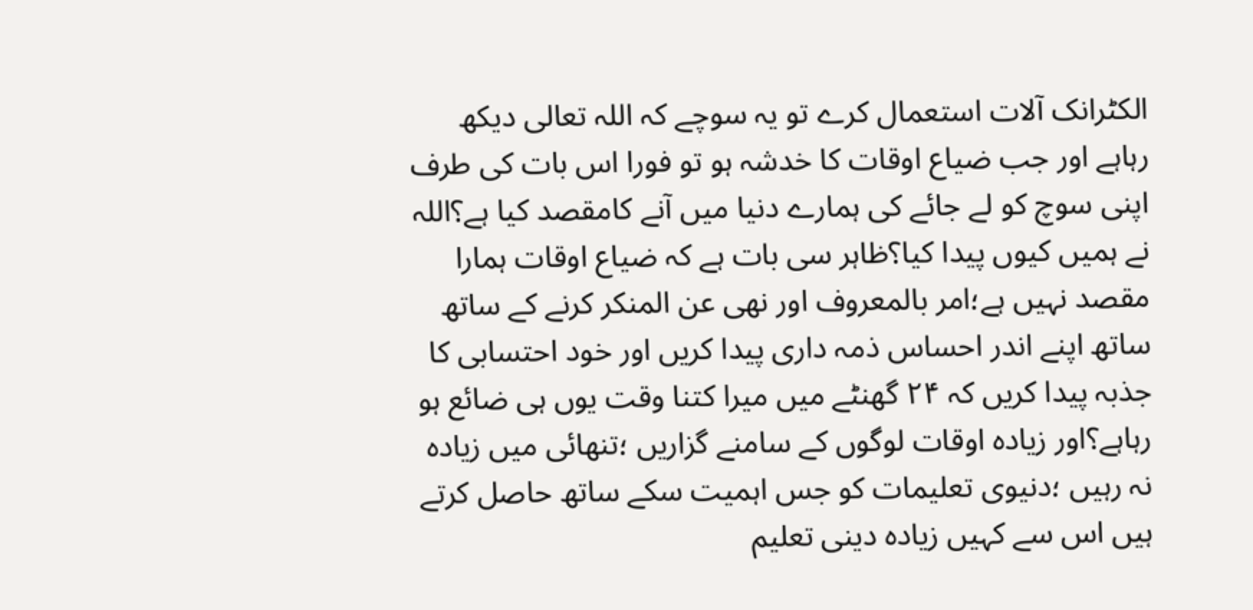الکٹرانک آلات استعمال کرے تو یہ سوچے کہ اللہ تعالی دیکھ رہاہے اور جب ضیاع اوقات کا خدشہ ہو تو فورا اس بات کی طرف اپنی سوچ کو لے جائے کی ہمارے دنیا میں آنے کامقصد کیا ہے؟اللہ نے ہمیں کیوں پیدا کیا؟ظاہر سی بات ہے کہ ضیاع اوقات ہمارا مقصد نہیں ہے؛امر بالمعروف اور نھی عن المنکر کرنے کے ساتھ ساتھ اپنے اندر احساس ذمہ داری پیدا کریں اور خود احتسابی کا جذبہ پیدا کریں کہ ۲۴ گھنٹے میں میرا کتنا وقت یوں ہی ضائع ہو رہاہے؟اور زیادہ اوقات لوگوں کے سامنے گزاریں ؛تنھائی میں زیادہ نہ رہیں ؛دنیوی تعلیمات کو جس اہمیت سکے ساتھ حاصل کرتے ہیں اس سے کہیں زیادہ دینی تعلیم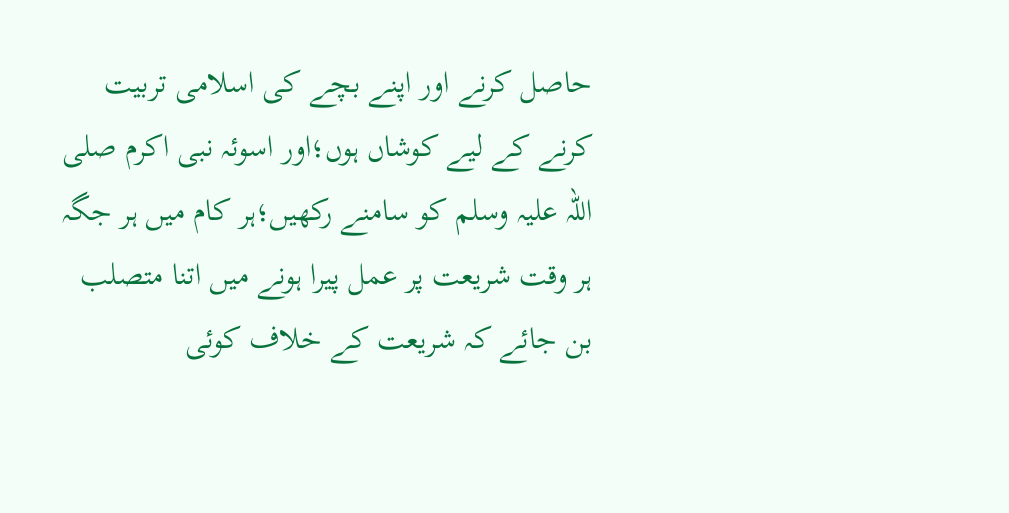حاصل کرنے اور اپنے بچے کی اسلامی تربیت کرنے کے لیے کوشاں ہوں؛اور اسوئہ نبی اکرم صلی اللہ علیہ وسلم کو سامنے رکھیں؛ہر کام میں ہر جگہ ہر وقت شریعت پر عمل پیرا ہونے میں اتنا متصلب بن جائے کہ شریعت کے خلاف کوئی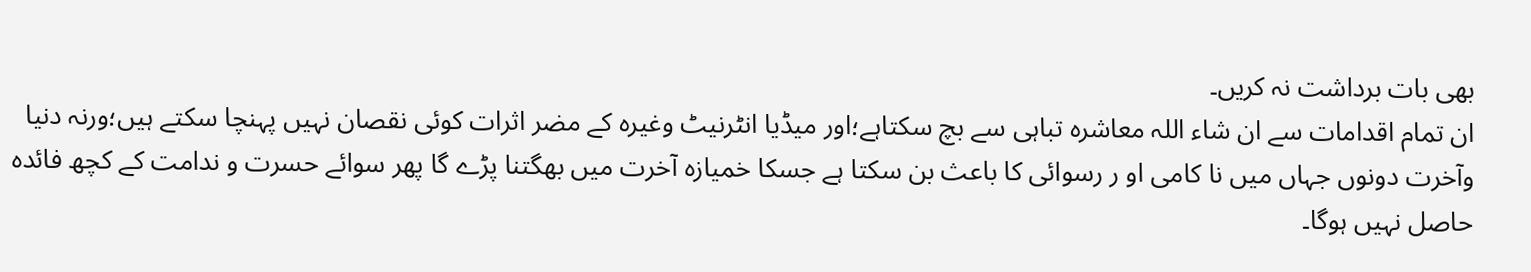بھی بات برداشت نہ کریں۔
ان تمام اقدامات سے ان شاء اللہ معاشرہ تباہی سے بچ سکتاہے؛اور میڈیا انٹرنیٹ وغیرہ کے مضر اثرات کوئی نقصان نہیں پہنچا سکتے ہیں؛ورنہ دنیا وآخرت دونوں جہاں میں نا کامی او ر رسوائی کا باعث بن سکتا ہے جسکا خمیازہ آخرت میں بھگتنا پڑے گا پھر سوائے حسرت و ندامت کے کچھ فائدہ حاصل نہیں ہوگا۔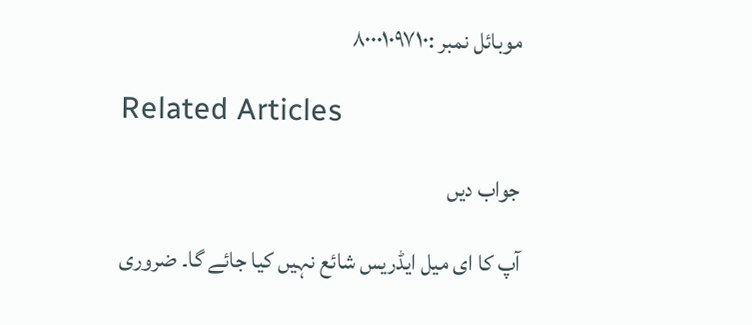موبائل نمبر :۸۰۰۰۱۰۹۷۱۰

Related Articles

جواب دیں

آپ کا ای میل ایڈریس شائع نہیں کیا جائے گا۔ ضروری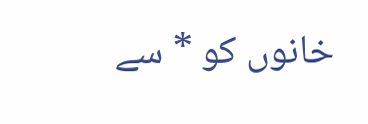خانوں کو * سے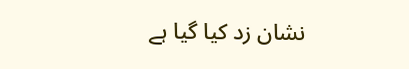نشان زد کیا گیا ہے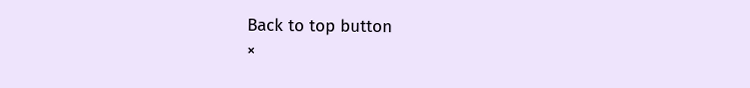Back to top button
×